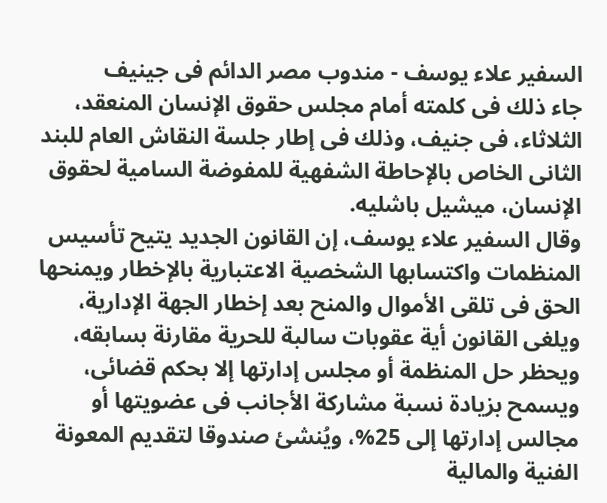السفير علاء يوسف - مندوب مصر الدائم فى جينيف
جاء ذلك فى كلمته أمام مجلس حقوق الإنسان المنعقد، الثلاثاء، فى جنيف، وذلك فى إطار جلسة النقاش العام للبند الثانى الخاص بالإحاطة الشفهية للمفوضة السامية لحقوق الإنسان، ميشيل باشليه.
وقال السفير علاء يوسف، إن القانون الجديد يتيح تأسيس المنظمات واكتسابها الشخصية الاعتبارية بالإخطار ويمنحها الحق فى تلقى الأموال والمنح بعد إخطار الجهة الإدارية، ويلغى القانون أية عقوبات سالبة للحرية مقارنة بسابقه، ويحظر حل المنظمة أو مجلس إدارتها إلا بحكم قضائى، ويسمح بزيادة نسبة مشاركة الأجانب فى عضويتها أو مجالس إدارتها إلى 25%، ويُنشئ صندوقا لتقديم المعونة الفنية والمالية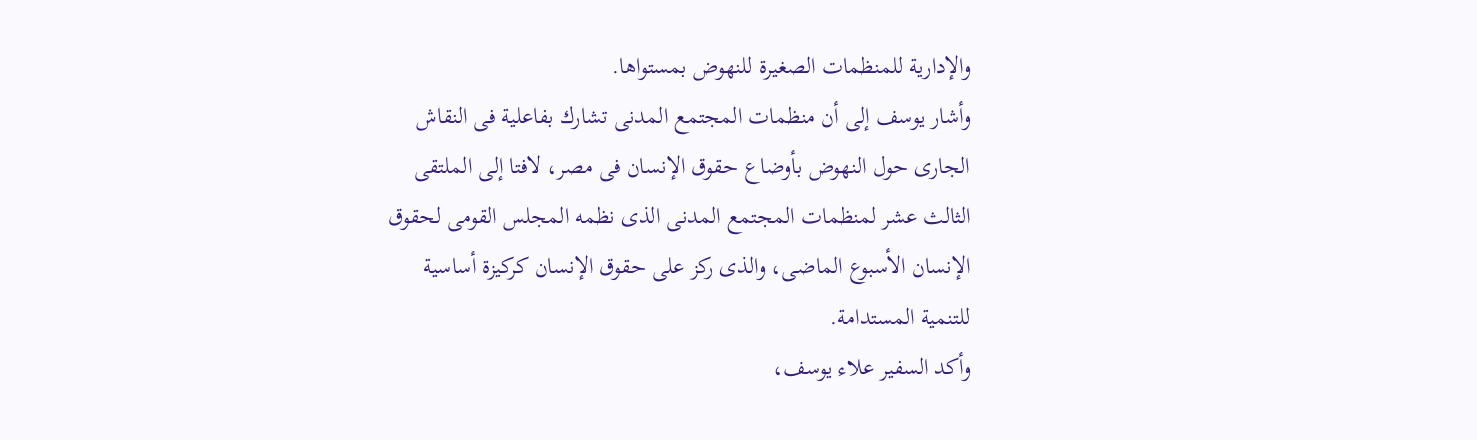والإدارية للمنظمات الصغيرة للنهوض بمستواها.
وأشار يوسف إلى أن منظمات المجتمع المدنى تشارك بفاعلية فى النقاش الجارى حول النهوض بأوضاع حقوق الإنسان فى مصر، لافتا إلى الملتقى الثالث عشر لمنظمات المجتمع المدنى الذى نظمه المجلس القومى لحقوق الإنسان الأسبوع الماضى، والذى ركز على حقوق الإنسان كركيزة أساسية للتنمية المستدامة.
وأكد السفير علاء يوسف،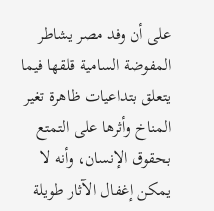على أن وفد مصر يشاطر المفوضة السامية قلقها فيما يتعلق بتداعيات ظاهرة تغير المناخ وأثرها على التمتع بحقوق الإنسان، وأنه لا يمكن إغفال الآثار طويلة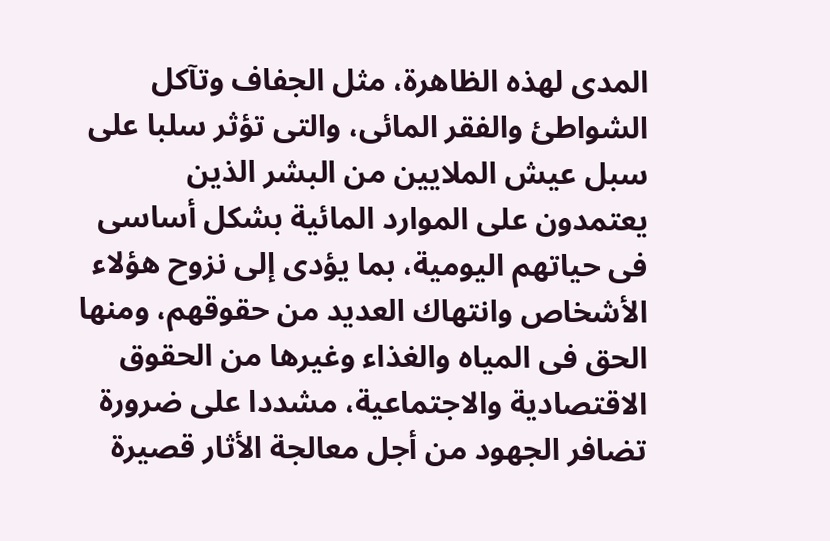المدى لهذه الظاهرة، مثل الجفاف وتآكل الشواطئ والفقر المائى، والتى تؤثر سلبا على سبل عيش الملايين من البشر الذين يعتمدون على الموارد المائية بشكل أساسى فى حياتهم اليومية، بما يؤدى إلى نزوح هؤلاء الأشخاص وانتهاك العديد من حقوقهم، ومنها الحق فى المياه والغذاء وغيرها من الحقوق الاقتصادية والاجتماعية، مشددا على ضرورة تضافر الجهود من أجل معالجة الأثار قصيرة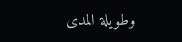وطويلة المدى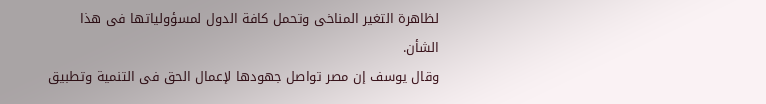لظاهرة التغير المناخى وتحمل كافة الدول لمسؤولياتها فى هذا الشأن.
وقال يوسف إن مصر تواصل جهودها لإعمال الحق فى التنمية وتطبيق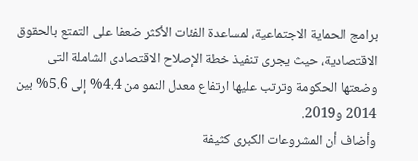برامج الحماية الاجتماعية، لمساعدة الفئات الأكثر ضعفا على التمتع بالحقوق الاقتصادية، حيث يجرى تنفيذ خطة الإصلاح الاقتصادى الشاملة التى وضعتها الحكومة وترتب عليها ارتفاع معدل النمو من 4.4% إلى 5.6% بين 2014 و2019.
وأضاف أن المشروعات الكبرى كثيفة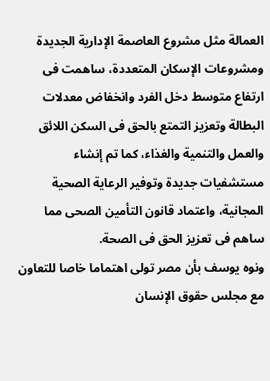العمالة مثل مشروع العاصمة الإدارية الجديدة ومشروعات الإسكان المتعددة، ساهمت فى ارتفاع متوسط دخل الفرد وانخفاض معدلات البطالة وتعزيز التمتع بالحق فى السكن اللائق والعمل والتنمية والغذاء، كما تم إنشاء مستشفيات جديدة وتوفير الرعاية الصحية المجانية، واعتماد قانون التأمين الصحى مما ساهم فى تعزيز الحق فى الصحة.
ونوه يوسف بأن مصر تولى اهتماما خاصا للتعاون مع مجلس حقوق الإنسان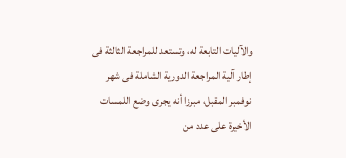والآليات التابعة له، وتستعد للمراجعة الثالثة فى إطار آلية المراجعة الدورية الشاملة فى شهر نوفمبر المقبل، مبرزا أنه يجرى وضع اللمسات الأخيرة على عدد من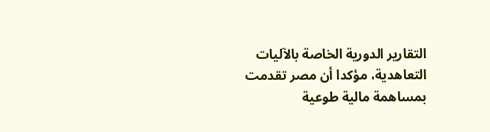التقارير الدورية الخاصة بالآليات التعاهدية، مؤكدا أن مصر تقدمت بمساهمة مالية طوعية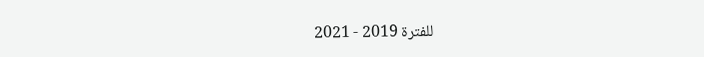للفترة 2019 - 2021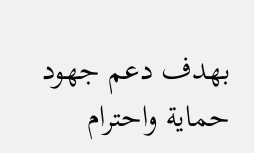بهدف دعم جهود حماية واحترام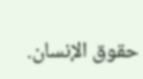حقوق الإنسان.